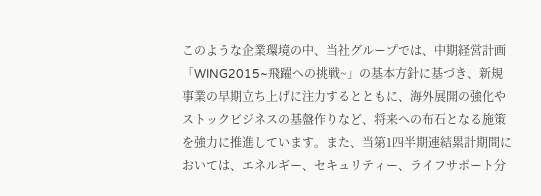このような企業環境の中、当社グループでは、中期経営計画「WING2015~飛躍への挑戦~」の基本方針に基づき、新規事業の早期立ち上げに注力するとともに、海外展開の強化やストックビジネスの基盤作りなど、将来への布石となる施策を強力に推進しています。また、当第1四半期連結累計期間においては、エネルギー、セキュリティー、ライフサポート分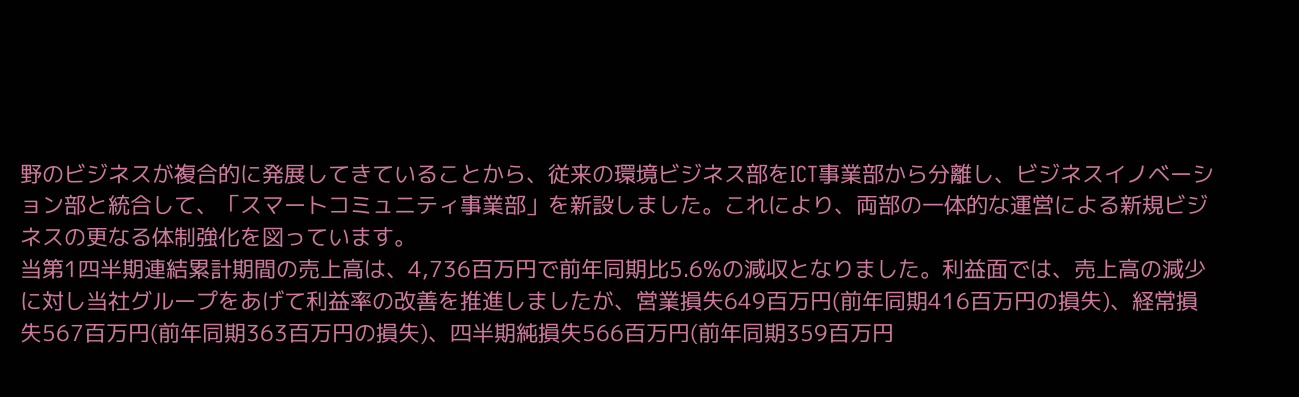野のビジネスが複合的に発展してきていることから、従来の環境ビジネス部をICT事業部から分離し、ビジネスイノベーション部と統合して、「スマートコミュニティ事業部」を新設しました。これにより、両部の一体的な運営による新規ビジネスの更なる体制強化を図っています。
当第1四半期連結累計期間の売上高は、4,736百万円で前年同期比5.6%の減収となりました。利益面では、売上高の減少に対し当社グループをあげて利益率の改善を推進しましたが、営業損失649百万円(前年同期416百万円の損失)、経常損失567百万円(前年同期363百万円の損失)、四半期純損失566百万円(前年同期359百万円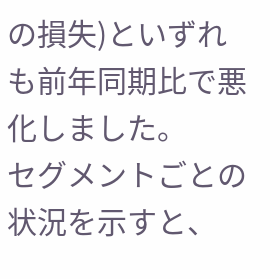の損失)といずれも前年同期比で悪化しました。
セグメントごとの状況を示すと、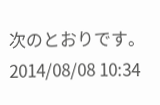次のとおりです。
2014/08/08 10:34